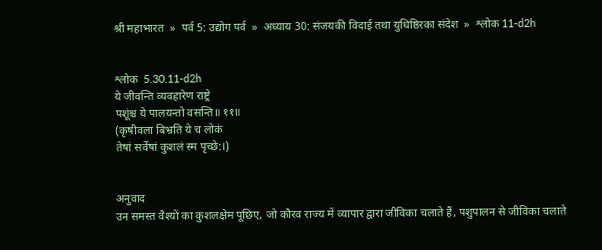श्री महाभारत  »  पर्व 5: उद्योग पर्व  »  अध्याय 30: संजयकी विदाई तथा युधिष्ठिरका संदेश  »  श्लोक 11-d2h


श्लोक  5.30.11-d2h
ये जीवन्ति व्यवहारेण राष्ट्रे
पशूंश्च ये पालयन्तो वसन्ति॥ ११॥
(कृषीवला बिभ्रति ये च लोकं
तेषां सर्वेषां कुशलं स्म पृच्छे:।)


अनुवाद
उन समस्त वैश्यों का कुशलक्षेम पूछिए, जो कौरव राज्य में व्यापार द्वारा जीविका चलाते हैं, पशुपालन से जीविका चलाते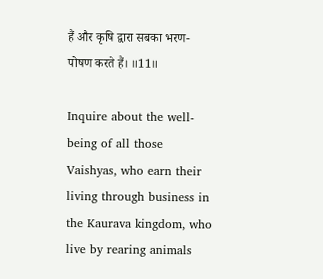हैं और कृषि द्वारा सबका भरण-पोषण करते हैं। ॥11॥

Inquire about the well-being of all those Vaishyas, who earn their living through business in the Kaurava kingdom, who live by rearing animals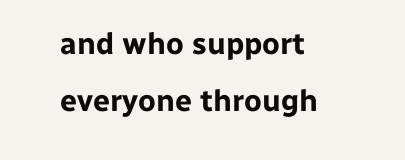and who support everyone through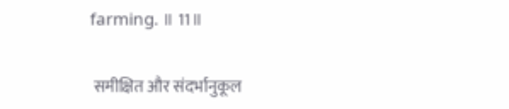farming. ॥ 11॥

 समीक्षित और संदर्भानुकूल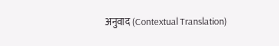अनुवाद (Contextual Translation)